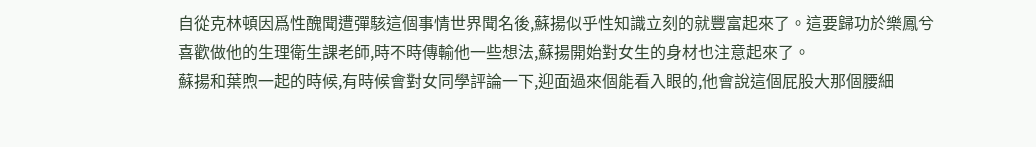自從克林頓因爲性醜聞遭彈駭這個事情世界聞名後,蘇揚似乎性知識立刻的就豐富起來了。這要歸功於樂鳳兮喜歡做他的生理衛生課老師,時不時傳輸他一些想法,蘇揚開始對女生的身材也注意起來了。
蘇揚和葉煦一起的時候,有時候會對女同學評論一下,迎面過來個能看入眼的,他會說這個屁股大那個腰細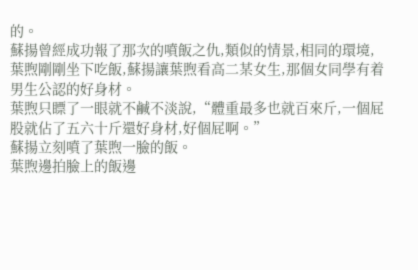的。
蘇揚曾經成功報了那次的噴飯之仇,類似的情景,相同的環境,葉煦剛剛坐下吃飯,蘇揚讓葉煦看高二某女生,那個女同學有着男生公認的好身材。
葉煦只瞟了一眼就不鹹不淡說,“體重最多也就百來斤,一個屁股就佔了五六十斤還好身材,好個屁啊。”
蘇揚立刻噴了葉煦一臉的飯。
葉煦邊拍臉上的飯邊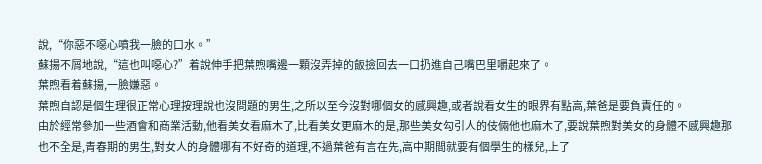說,“你惡不噁心噴我一臉的口水。”
蘇揚不屑地說,“這也叫噁心?”着說伸手把葉煦嘴邊一顆沒弄掉的飯撿回去一口扔進自己嘴巴里嚼起來了。
葉煦看着蘇揚,一臉嫌惡。
葉煦自認是個生理很正常心理按理說也沒問題的男生,之所以至今沒對哪個女的感興趣,或者說看女生的眼界有點高,葉爸是要負責任的。
由於經常參加一些酒會和商業活動,他看美女看麻木了,比看美女更麻木的是,那些美女勾引人的伎倆他也麻木了,要說葉煦對美女的身體不感興趣那也不全是,青春期的男生,對女人的身體哪有不好奇的道理,不過葉爸有言在先,高中期間就要有個學生的樣兒,上了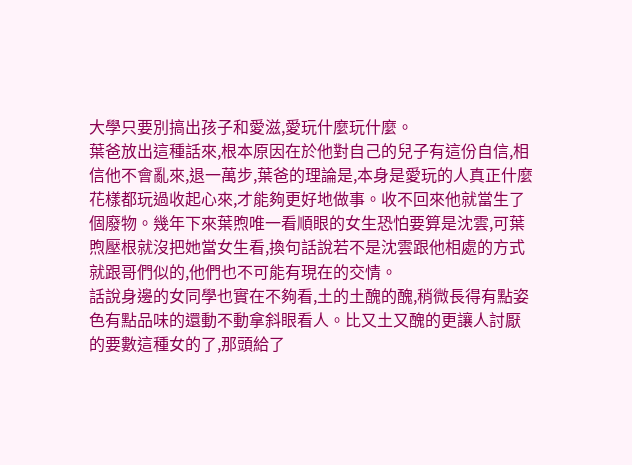大學只要別搞出孩子和愛滋,愛玩什麼玩什麼。
葉爸放出這種話來,根本原因在於他對自己的兒子有這份自信,相信他不會亂來,退一萬步,葉爸的理論是,本身是愛玩的人真正什麼花樣都玩過收起心來,才能夠更好地做事。收不回來他就當生了個廢物。幾年下來葉煦唯一看順眼的女生恐怕要算是沈雲,可葉煦壓根就沒把她當女生看,換句話說若不是沈雲跟他相處的方式就跟哥們似的,他們也不可能有現在的交情。
話說身邊的女同學也實在不夠看,土的土醜的醜,稍微長得有點姿色有點品味的還動不動拿斜眼看人。比又土又醜的更讓人討厭的要數這種女的了,那頭給了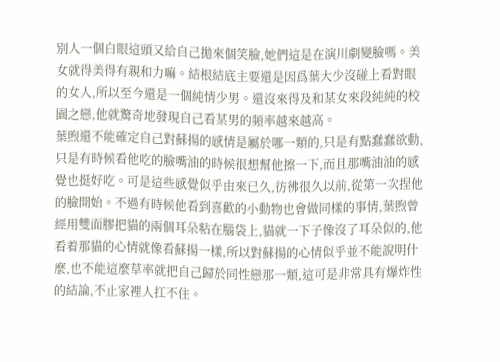別人一個白眼這頭又給自己拋來個笑臉,她們這是在演川劇變臉嗎。美女就得美得有親和力嘛。結根結底主要還是因爲葉大少沒碰上看對眼的女人,所以至今還是一個純情少男。還沒來得及和某女來段純純的校園之戀,他就驚奇地發現自己看某男的頻率越來越高。
葉煦還不能確定自己對蘇揚的感情是屬於哪一類的,只是有點蠢蠢欲動,只是有時候看他吃的臉嘴油的時候很想幫他擦一下,而且那嘴油油的感覺也挺好吃。可是這些感覺似乎由來已久,彷彿很久以前,從第一次捏他的臉開始。不過有時候他看到喜歡的小動物也會做同樣的事情,葉煦曾經用雙面膠把貓的兩個耳朵粘在腦袋上,貓就一下子像沒了耳朵似的,他看着那貓的心情就像看蘇揚一樣,所以對蘇揚的心情似乎並不能說明什麼,也不能這麼草率就把自己歸於同性戀那一類,這可是非常具有爆炸性的結論,不止家裡人扛不住。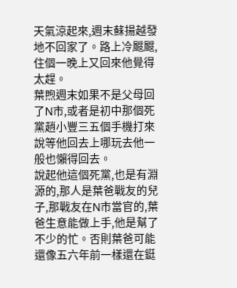天氣涼起來,週末蘇揚越發地不回家了。路上冷颼颼,住個一晚上又回來他覺得太趕。
葉煦週末如果不是父母回了N市,或者是初中那個死黨趙小豐三五個手機打來說等他回去上哪玩去他一般也懶得回去。
說起他這個死黨,也是有淵源的,那人是葉爸戰友的兒子,那戰友在N市當官的,葉爸生意能做上手,他是幫了不少的忙。否則葉爸可能還像五六年前一樣還在鋌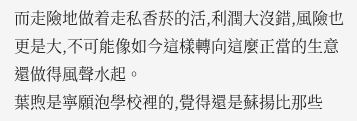而走險地做着走私香菸的活,利潤大沒錯,風險也更是大,不可能像如今這樣轉向這麼正當的生意還做得風聲水起。
葉煦是寧願泡學校裡的,覺得還是蘇揚比那些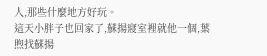人,那些什麼地方好玩。
這天小胖子也回家了,蘇揚寢室裡就他一個,葉煦找蘇揚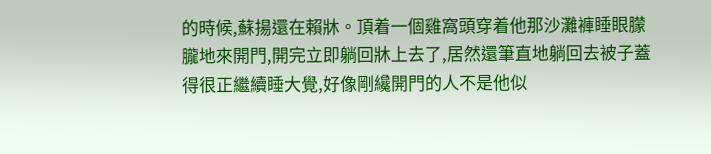的時候,蘇揚還在賴牀。頂着一個雞窩頭穿着他那沙灘褲睡眼朦朧地來開門,開完立即躺回牀上去了,居然還筆直地躺回去被子蓋得很正繼續睡大覺,好像剛纔開門的人不是他似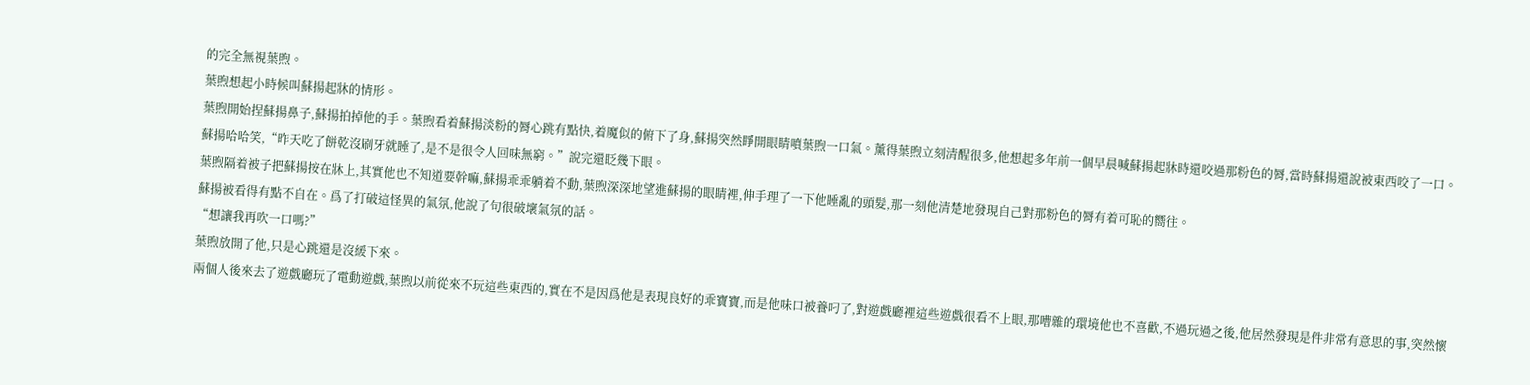的完全無視葉煦。
葉煦想起小時候叫蘇揚起牀的情形。
葉煦開始捏蘇揚鼻子,蘇揚拍掉他的手。葉煦看着蘇揚淡粉的脣心跳有點快,着魔似的俯下了身,蘇揚突然睜開眼睛噴葉煦一口氣。薰得葉煦立刻清醒很多,他想起多年前一個早晨喊蘇揚起牀時還咬過那粉色的脣,當時蘇揚還說被東西咬了一口。
蘇揚哈哈笑,“昨天吃了餅乾沒刷牙就睡了,是不是很令人回味無窮。”說完還眨幾下眼。
葉煦隔着被子把蘇揚按在牀上,其實他也不知道要幹嘛,蘇揚乖乖躺着不動,葉煦深深地望進蘇揚的眼睛裡,伸手理了一下他睡亂的頭髮,那一刻他清楚地發現自己對那粉色的脣有着可恥的嚮往。
蘇揚被看得有點不自在。爲了打破這怪異的氣氛,他說了句很破壞氣氛的話。
“想讓我再吹一口嗎?”
葉煦放開了他,只是心跳還是沒緩下來。
兩個人後來去了遊戲廳玩了電動遊戲,葉煦以前從來不玩這些東西的,實在不是因爲他是表現良好的乖寶寶,而是他味口被養叼了,對遊戲廳裡這些遊戲很看不上眼,那嘈雜的環境他也不喜歡,不過玩過之後,他居然發現是件非常有意思的事,突然懷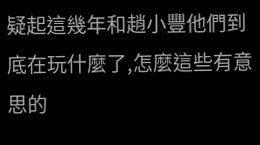疑起這幾年和趙小豐他們到底在玩什麼了,怎麼這些有意思的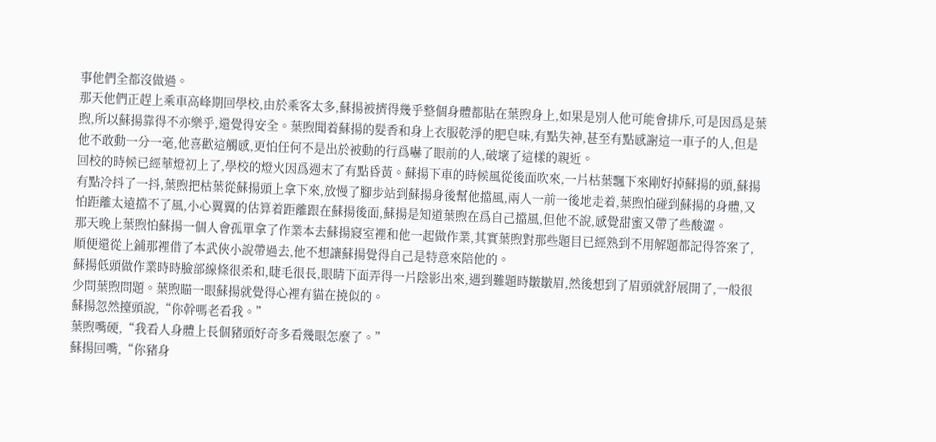事他們全都沒做過。
那天他們正趕上乘車高峰期回學校,由於乘客太多,蘇揚被擠得幾乎整個身體都貼在葉煦身上,如果是別人他可能會排斥,可是因爲是葉煦,所以蘇揚靠得不亦樂乎,還覺得安全。葉煦聞着蘇揚的髮香和身上衣服乾淨的肥皂味,有點失神,甚至有點感謝這一車子的人,但是他不敢動一分一毫,他喜歡這觸感,更怕任何不是出於被動的行爲嚇了眼前的人,破壞了這樣的親近。
回校的時候已經華燈初上了,學校的燈火因爲週末了有點昏黃。蘇揚下車的時候風從後面吹來,一片枯葉飄下來剛好掉蘇揚的頭,蘇揚有點冷抖了一抖,葉煦把枯葉從蘇揚頭上拿下來,放慢了腳步站到蘇揚身後幫他擋風,兩人一前一後地走着,葉煦怕碰到蘇揚的身體,又怕距離太遠擋不了風,小心翼翼的估算着距離跟在蘇揚後面,蘇揚是知道葉煦在爲自己擋風,但他不說,感覺甜蜜又帶了些酸澀。
那天晚上葉煦怕蘇揚一個人會孤單拿了作業本去蘇揚寢室裡和他一起做作業,其實葉煦對那些題目已經熟到不用解題都記得答案了,順便還從上鋪那裡借了本武俠小說帶過去,他不想讓蘇揚覺得自己是特意來陪他的。
蘇揚低頭做作業時時臉部線條很柔和,睫毛很長,眼睛下面弄得一片陰影出來,遇到難題時皺皺眉,然後想到了眉頭就舒展開了,一般很少問葉煦問題。葉煦瞄一眼蘇揚就覺得心裡有貓在撓似的。
蘇揚忽然擡頭說,“你幹嗎老看我。”
葉煦嘴硬,“我看人身體上長個豬頭好奇多看幾眼怎麼了。”
蘇揚回嘴,“你豬身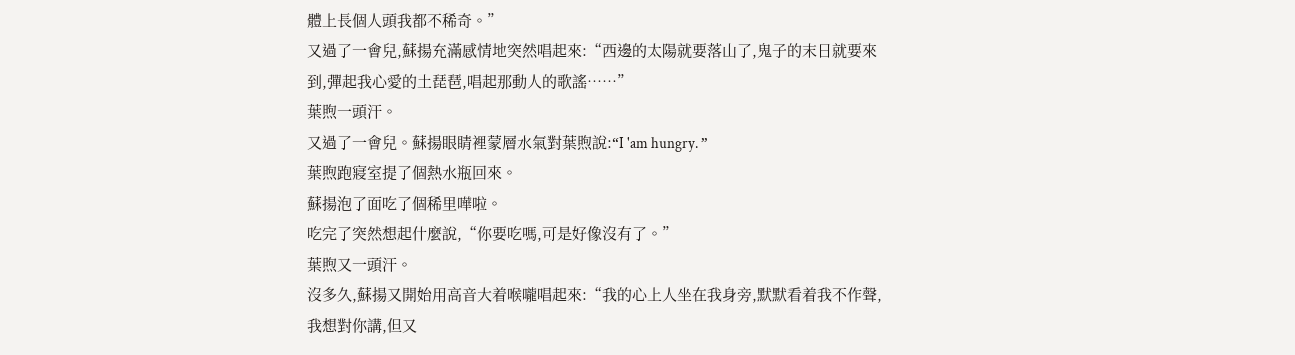體上長個人頭我都不稀奇。”
又過了一會兒,蘇揚充滿感情地突然唱起來:“西邊的太陽就要落山了,鬼子的末日就要來到,彈起我心愛的土琵琶,唱起那動人的歌謠……”
葉煦一頭汗。
又過了一會兒。蘇揚眼睛裡蒙層水氣對葉煦說:“I 'am hungry. ”
葉煦跑寢室提了個熱水瓶回來。
蘇揚泡了面吃了個稀里嘩啦。
吃完了突然想起什麼說,“你要吃嗎,可是好像沒有了。”
葉煦又一頭汗。
沒多久,蘇揚又開始用高音大着喉嚨唱起來:“我的心上人坐在我身旁,默默看着我不作聲,我想對你講,但又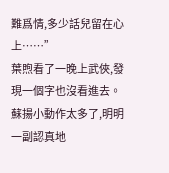難爲情,多少話兒留在心上……”
葉煦看了一晚上武俠,發現一個字也沒看進去。蘇揚小動作太多了,明明一副認真地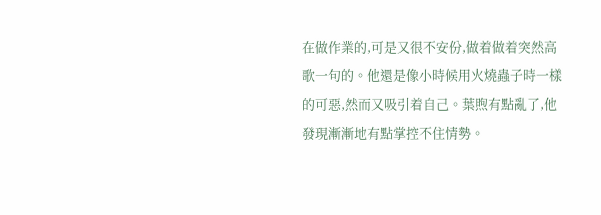在做作業的,可是又很不安份,做着做着突然高歌一句的。他還是像小時候用火燒蟲子時一樣的可惡,然而又吸引着自己。葉煦有點亂了,他發現漸漸地有點掌控不住情勢。